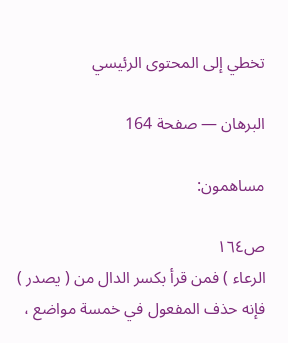تخطي إلى المحتوى الرئيسي

البرهان — صفحة 164

مساهمون:

ص١٦٤
الرعاء ) فمن قرأ بكسر الدال من ( يصدر ) فإنه حذف المفعول في خمسة مواضع ،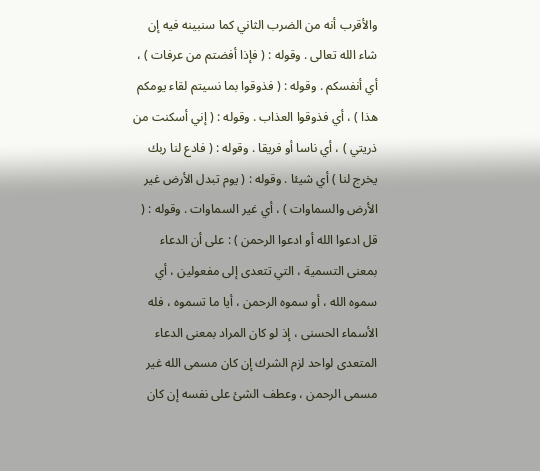والأقرب أنه من الضرب الثاني كما سنبينه فيه إن شاء الله تعالى . وقوله : ( فإذا أفضتم من عرفات ) ، أي أنفسكم . وقوله : ( فذوقوا بما نسيتم لقاء يومكم هذا ) ، أي فذوقوا العذاب . وقوله : ( إني أسكنت من ذريتي ) ، أي ناسا أو فريقا . وقوله : ( فادع لنا ربك يخرج لنا ) أي شيئا . وقوله : ( يوم تبدل الأرض غير الأرض والسماوات ) ، أي غير السماوات . وقوله : ( قل ادعوا الله أو ادعوا الرحمن ) : على أن الدعاء بمعنى التسمية ، التي تتعدى إلى مفعولين ، أي سموه الله ، أو سموه الرحمن ، أيا ما تسموه ، فله الأسماء الحسنى ، إذ لو كان المراد بمعنى الدعاء المتعدى لواحد لزم الشرك إن كان مسمى الله غير مسمى الرحمن ، وعطف الشئ على نفسه إن كان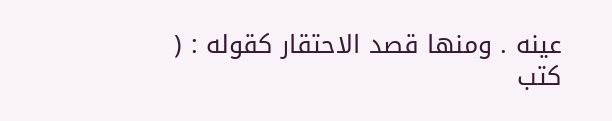عينه . ومنها قصد الاحتقار كقوله : ( كتب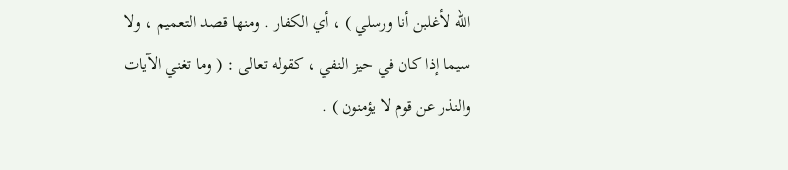الله لأغلبن أنا ورسلي ) ، أي الكفار . ومنها قصد التعميم ، ولا سيما إذا كان في حيز النفي ، كقوله تعالى : ( وما تغني الآيات والنذر عن قوم لا يؤمنون ) .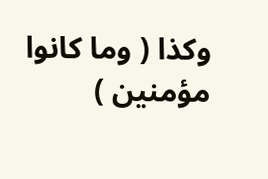وكذا ( وما كانوا مؤمنين )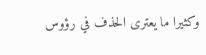وكثيرا ما يعترى الحذف في رؤوس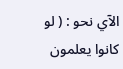الآي نحو : ( لو كانوا يعلمون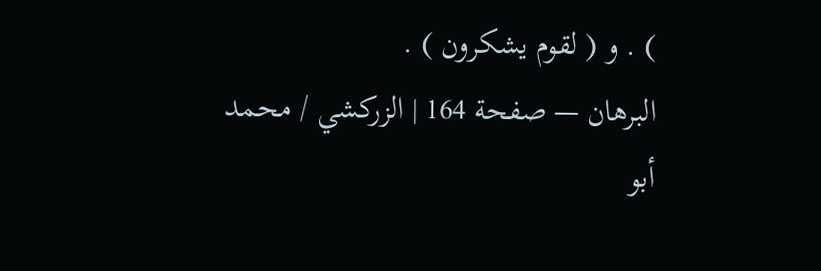) . و ( لقوم يشكرون ) .
البرهان — صفحة 164 | الزركشي / محمد أبو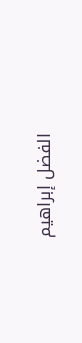الفضل إبراهيم